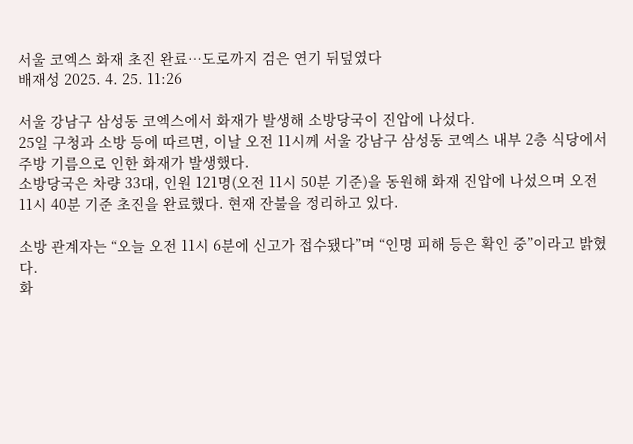서울 코엑스 화재 초진 완료…도로까지 검은 연기 뒤덮였다
배재성 2025. 4. 25. 11:26

서울 강남구 삼성동 코엑스에서 화재가 발생해 소방당국이 진압에 나섰다.
25일 구청과 소방 등에 따르면, 이날 오전 11시께 서울 강남구 삼성동 코엑스 내부 2층 식당에서 주방 기름으로 인한 화재가 발생했다.
소방당국은 차량 33대, 인원 121명(오전 11시 50분 기준)을 동원해 화재 진압에 나섰으며 오전 11시 40분 기준 초진을 완료했다. 현재 잔불을 정리하고 있다.

소방 관계자는 “오늘 오전 11시 6분에 신고가 접수됐다”며 “인명 피해 등은 확인 중”이라고 밝혔다.
화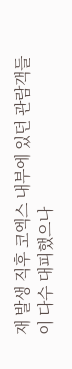재 발생 직후 코엑스 내부에 있던 관람객들이 다수 대피했으나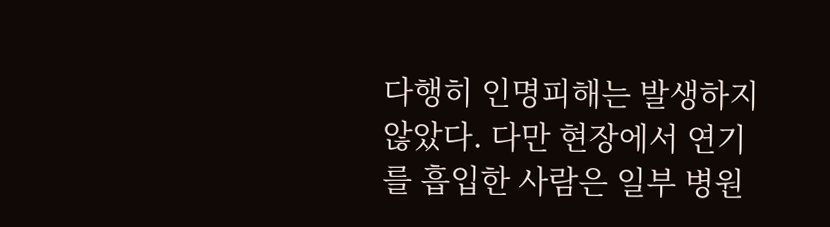다행히 인명피해는 발생하지 않았다. 다만 현장에서 연기를 흡입한 사람은 일부 병원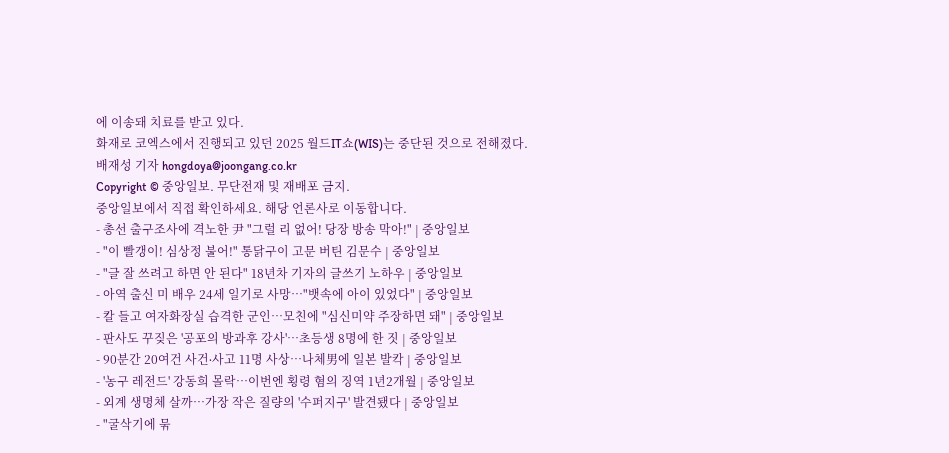에 이송돼 치료를 받고 있다.
화재로 코엑스에서 진행되고 있던 2025 월드IT쇼(WIS)는 중단된 것으로 전해졌다.
배재성 기자 hongdoya@joongang.co.kr
Copyright © 중앙일보. 무단전재 및 재배포 금지.
중앙일보에서 직접 확인하세요. 해당 언론사로 이동합니다.
- 총선 출구조사에 격노한 尹 "그럴 리 없어! 당장 방송 막아!" | 중앙일보
- "이 빨갱이! 심상정 불어!" 통닭구이 고문 버틴 김문수 | 중앙일보
- "글 잘 쓰려고 하면 안 된다" 18년차 기자의 글쓰기 노하우 | 중앙일보
- 아역 출신 미 배우 24세 일기로 사망…"뱃속에 아이 있었다" | 중앙일보
- 칼 들고 여자화장실 습격한 군인…모친에 "심신미약 주장하면 돼" | 중앙일보
- 판사도 꾸짖은 '공포의 방과후 강사'…초등생 8명에 한 짓 | 중앙일보
- 90분간 20여건 사건∙사고 11명 사상…나체男에 일본 발칵 | 중앙일보
- '농구 레전드' 강동희 몰락…이번엔 횡령 혐의 징역 1년2개월 | 중앙일보
- 외계 생명체 살까…가장 작은 질량의 '수퍼지구' 발견됐다 | 중앙일보
- "굴삭기에 묶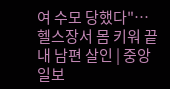여 수모 당했다"…헬스장서 몸 키워 끝내 남편 살인 | 중앙일보